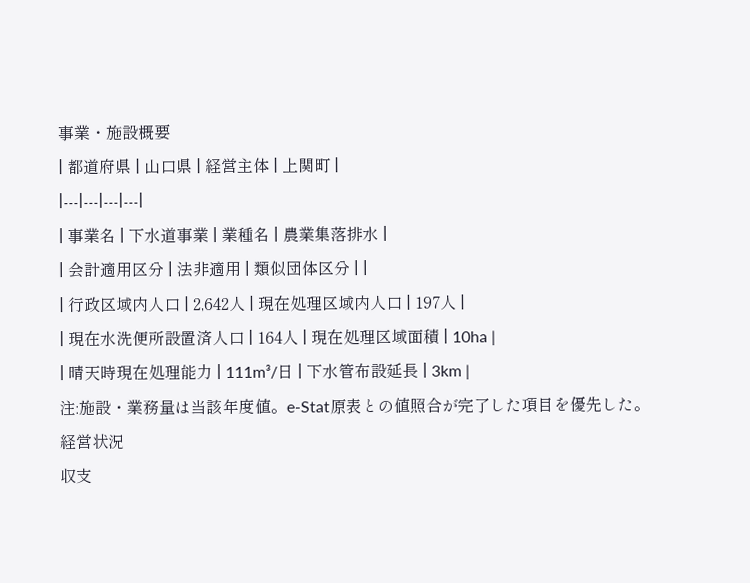事業・施設概要
| 都道府県 | 山口県 | 経営主体 | 上関町 |
|---|---|---|---|
| 事業名 | 下水道事業 | 業種名 | 農業集落排水 |
| 会計適用区分 | 法非適用 | 類似団体区分 | |
| 行政区域内人口 | 2,642人 | 現在処理区域内人口 | 197人 |
| 現在水洗便所設置済人口 | 164人 | 現在処理区域面積 | 10ha |
| 晴天時現在処理能力 | 111m³/日 | 下水管布設延長 | 3km |
注:施設・業務量は当該年度値。e-Stat原表との値照合が完了した項目を優先した。
経営状況
収支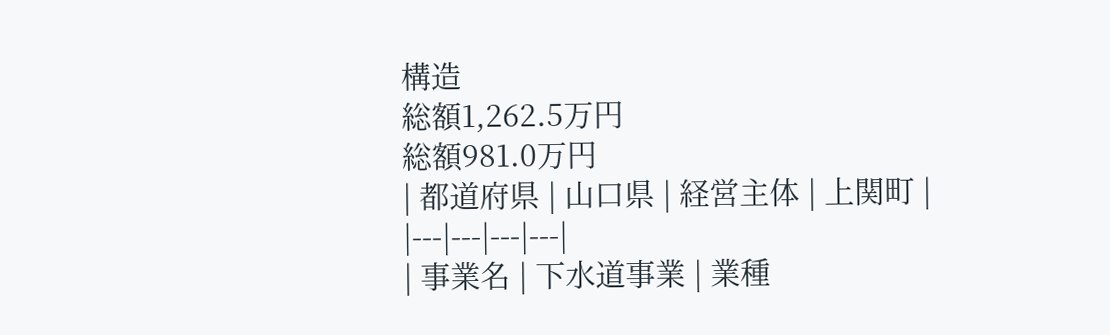構造
総額1,262.5万円
総額981.0万円
| 都道府県 | 山口県 | 経営主体 | 上関町 |
|---|---|---|---|
| 事業名 | 下水道事業 | 業種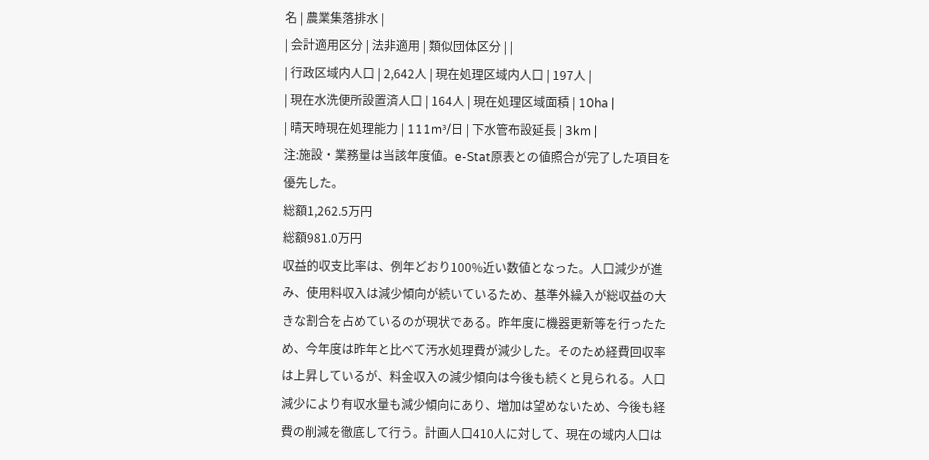名 | 農業集落排水 |
| 会計適用区分 | 法非適用 | 類似団体区分 | |
| 行政区域内人口 | 2,642人 | 現在処理区域内人口 | 197人 |
| 現在水洗便所設置済人口 | 164人 | 現在処理区域面積 | 10ha |
| 晴天時現在処理能力 | 111m³/日 | 下水管布設延長 | 3km |
注:施設・業務量は当該年度値。e-Stat原表との値照合が完了した項目を優先した。
総額1,262.5万円
総額981.0万円
収益的収支比率は、例年どおり100%近い数値となった。人口減少が進み、使用料収入は減少傾向が続いているため、基準外繰入が総収益の大きな割合を占めているのが現状である。昨年度に機器更新等を行ったため、今年度は昨年と比べて汚水処理費が減少した。そのため経費回収率は上昇しているが、料金収入の減少傾向は今後も続くと見られる。人口減少により有収水量も減少傾向にあり、増加は望めないため、今後も経費の削減を徹底して行う。計画人口410人に対して、現在の域内人口は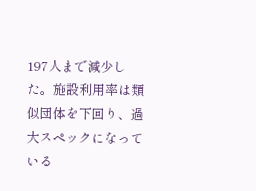197人まで減少した。施設利用率は類似団体を下回り、過大スペックになっている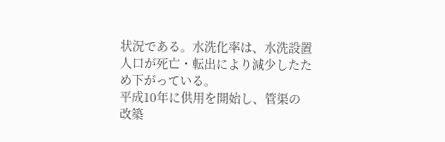状況である。水洗化率は、水洗設置人口が死亡・転出により減少したため下がっている。
平成10年に供用を開始し、管渠の改築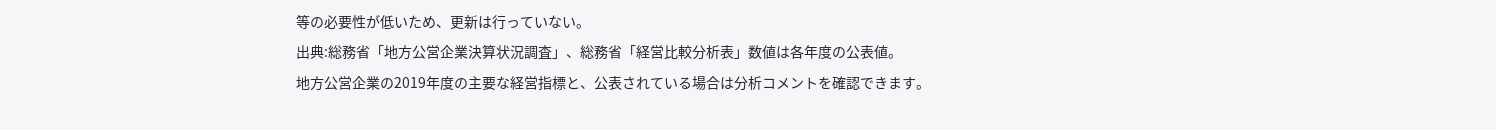等の必要性が低いため、更新は行っていない。
出典:総務省「地方公営企業決算状況調査」、総務省「経営比較分析表」数値は各年度の公表値。
地方公営企業の2019年度の主要な経営指標と、公表されている場合は分析コメントを確認できます。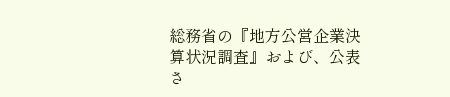総務省の『地方公営企業決算状況調査』および、公表さ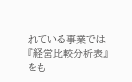れている事業では『経営比較分析表』をも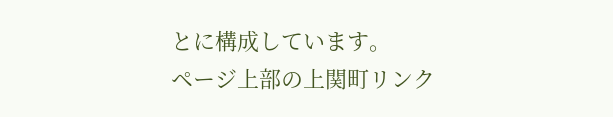とに構成しています。
ページ上部の上関町リンク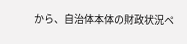から、自治体本体の財政状況ペ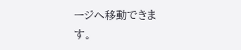ージへ移動できます。